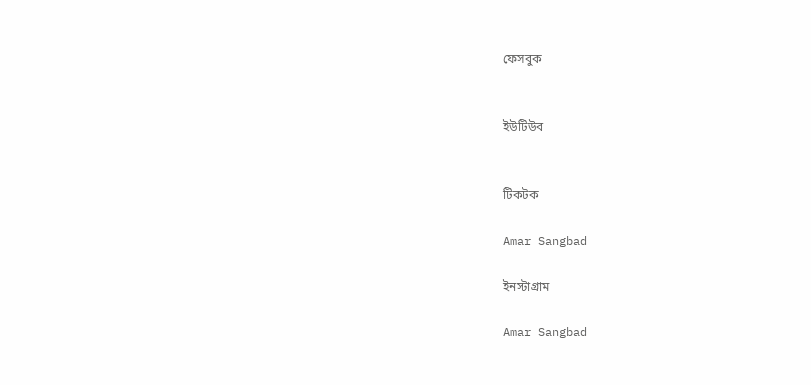ফেসবুক


ইউটিউব


টিকটক

Amar Sangbad

ইনস্টাগ্রাম

Amar Sangbad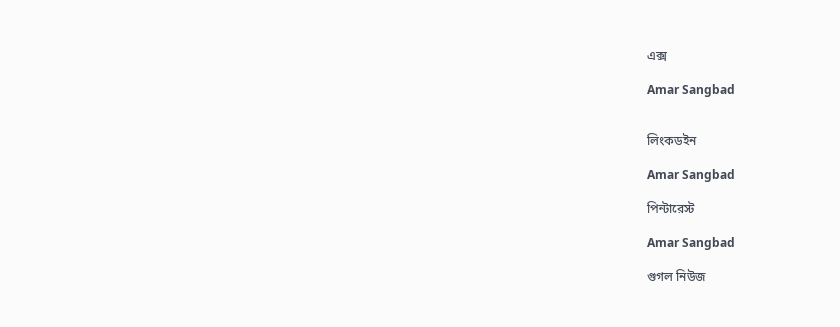এক্স

Amar Sangbad


লিংকডইন

Amar Sangbad

পিন্টারেস্ট

Amar Sangbad

গুগল নিউজ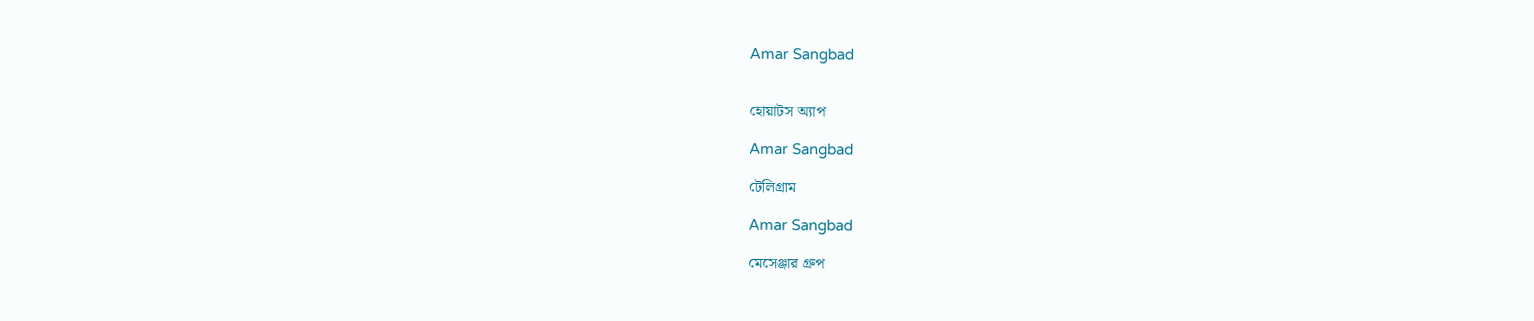Amar Sangbad


হোয়াটস অ্যাপ

Amar Sangbad

টেলিগ্রাম

Amar Sangbad

মেসেঞ্জার গ্রুপ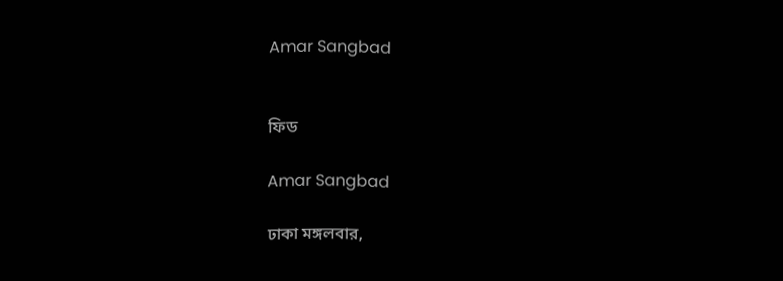Amar Sangbad


ফিড

Amar Sangbad

ঢাকা মঙ্গলবার,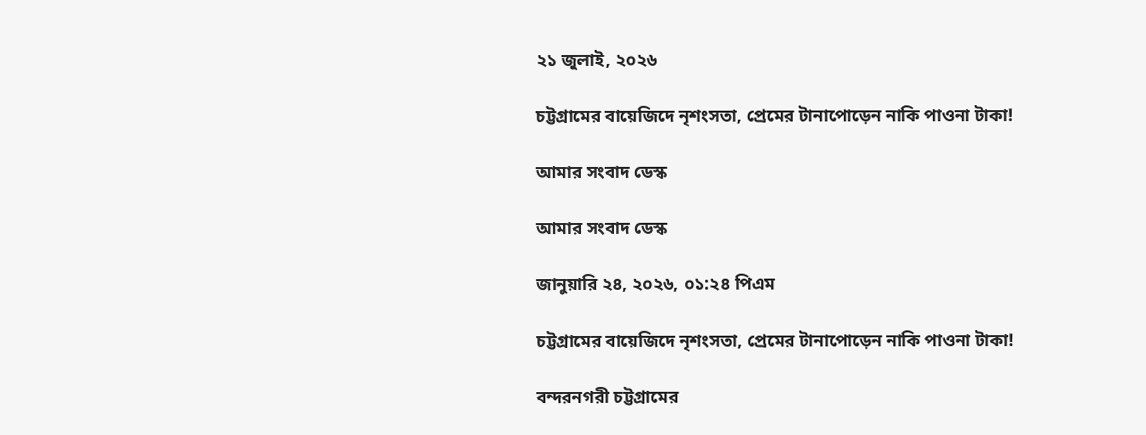২১ জুলাই, ২০২৬

চট্টগ্রামের বায়েজিদে নৃশংসতা, প্রেমের টানাপোড়েন নাকি পাওনা টাকা!

আমার সংবাদ ডেস্ক

আমার সংবাদ ডেস্ক

জানুয়ারি ২৪, ২০২৬, ০১:২৪ পিএম

চট্টগ্রামের বায়েজিদে নৃশংসতা, প্রেমের টানাপোড়েন নাকি পাওনা টাকা!

বন্দরনগরী চট্টগ্রামের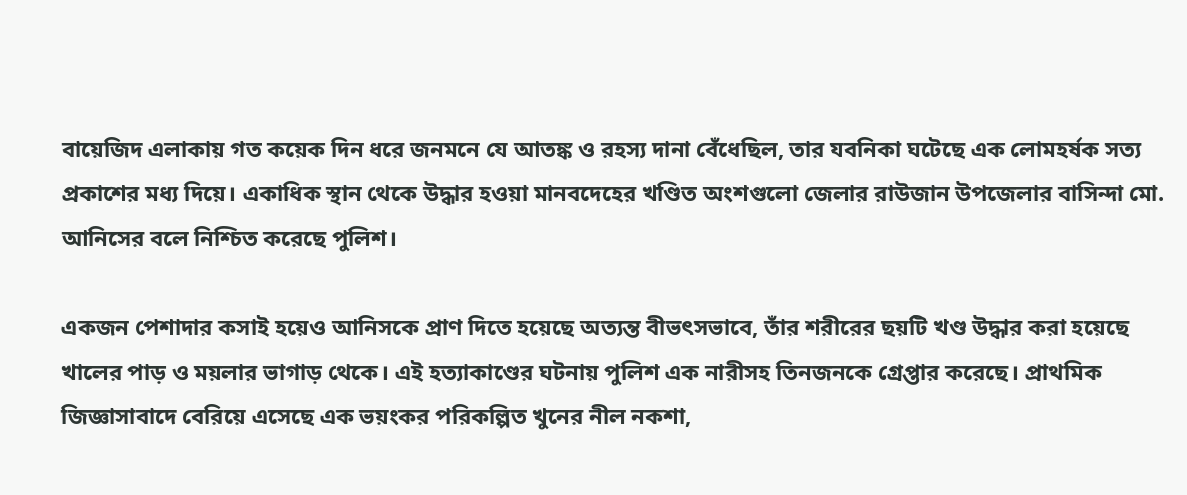বায়েজিদ এলাকায় গত কয়েক দিন ধরে জনমনে যে আতঙ্ক ও রহস্য দানা বেঁধেছিল, তার যবনিকা ঘটেছে এক লোমহর্ষক সত্য প্রকাশের মধ্য দিয়ে। একাধিক স্থান থেকে উদ্ধার হওয়া মানবদেহের খণ্ডিত অংশগুলো জেলার রাউজান উপজেলার বাসিন্দা মো. আনিসের বলে নিশ্চিত করেছে পুলিশ।

একজন পেশাদার কসাই হয়েও আনিসকে প্রাণ দিতে হয়েছে অত্যন্ত বীভৎসভাবে, তাঁর শরীরের ছয়টি খণ্ড উদ্ধার করা হয়েছে খালের পাড় ও ময়লার ভাগাড় থেকে। এই হত্যাকাণ্ডের ঘটনায় পুলিশ এক নারীসহ তিনজনকে গ্রেপ্তার করেছে। প্রাথমিক জিজ্ঞাসাবাদে বেরিয়ে এসেছে এক ভয়ংকর পরিকল্পিত খুনের নীল নকশা,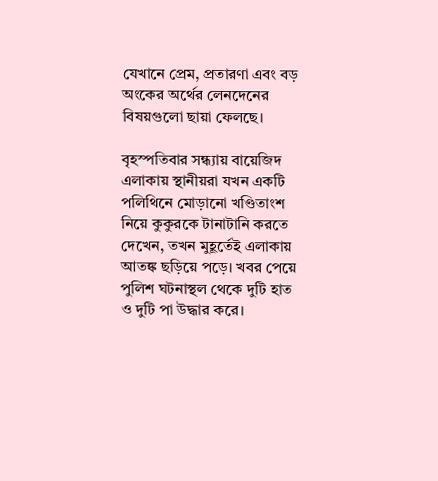যেখানে প্রেম, প্রতারণা এবং বড় অংকের অর্থের লেনদেনের বিষয়গুলো ছায়া ফেলছে।

বৃহস্পতিবার সন্ধ্যায় বায়েজিদ এলাকায় স্থানীয়রা যখন একটি পলিথিনে মোড়ানো খণ্ডিতাংশ নিয়ে কুকুরকে টানাটানি করতে দেখেন, তখন মুহূর্তেই এলাকায় আতঙ্ক ছড়িয়ে পড়ে। খবর পেয়ে পুলিশ ঘটনাস্থল থেকে দুটি হাত ও দুটি পা উদ্ধার করে।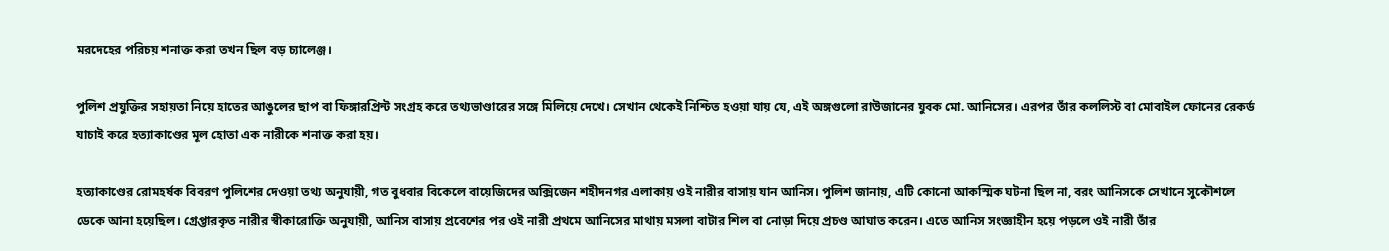মরদেহের পরিচয় শনাক্ত করা তখন ছিল বড় চ্যালেঞ্জ।

পুলিশ প্রযুক্তির সহায়তা নিয়ে হাতের আঙুলের ছাপ বা ফিঙ্গারপ্রিন্ট সংগ্রহ করে তথ্যভাণ্ডারের সঙ্গে মিলিয়ে দেখে। সেখান থেকেই নিশ্চিত হওয়া যায় যে, এই অঙ্গগুলো রাউজানের যুবক মো. আনিসের। এরপর তাঁর কললিস্ট বা মোবাইল ফোনের রেকর্ড যাচাই করে হত্যাকাণ্ডের মূল হোতা এক নারীকে শনাক্ত করা হয়।

হত্যাকাণ্ডের রোমহর্ষক বিবরণ পুলিশের দেওয়া তথ্য অনুযায়ী, গত বুধবার বিকেলে বায়েজিদের অক্সিজেন শহীদনগর এলাকায় ওই নারীর বাসায় যান আনিস। পুলিশ জানায়, এটি কোনো আকস্মিক ঘটনা ছিল না, বরং আনিসকে সেখানে সুকৌশলে ডেকে আনা হয়েছিল। গ্রেপ্তারকৃত নারীর স্বীকারোক্তি অনুযায়ী, আনিস বাসায় প্রবেশের পর ওই নারী প্রথমে আনিসের মাথায় মসলা বাটার শিল বা নোড়া দিয়ে প্রচণ্ড আঘাত করেন। এতে আনিস সংজ্ঞাহীন হয়ে পড়লে ওই নারী তাঁর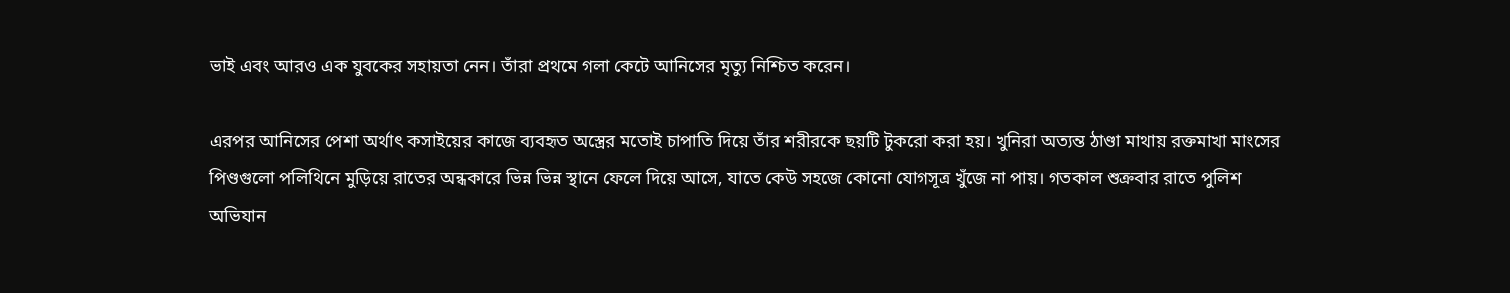ভাই এবং আরও এক যুবকের সহায়তা নেন। তাঁরা প্রথমে গলা কেটে আনিসের মৃত্যু নিশ্চিত করেন।

এরপর আনিসের পেশা অর্থাৎ কসাইয়ের কাজে ব্যবহৃত অস্ত্রের মতোই চাপাতি দিয়ে তাঁর শরীরকে ছয়টি টুকরো করা হয়। খুনিরা অত্যন্ত ঠাণ্ডা মাথায় রক্তমাখা মাংসের পিণ্ডগুলো পলিথিনে মুড়িয়ে রাতের অন্ধকারে ভিন্ন ভিন্ন স্থানে ফেলে দিয়ে আসে, যাতে কেউ সহজে কোনো যোগসূত্র খুঁজে না পায়। গতকাল শুক্রবার রাতে পুলিশ অভিযান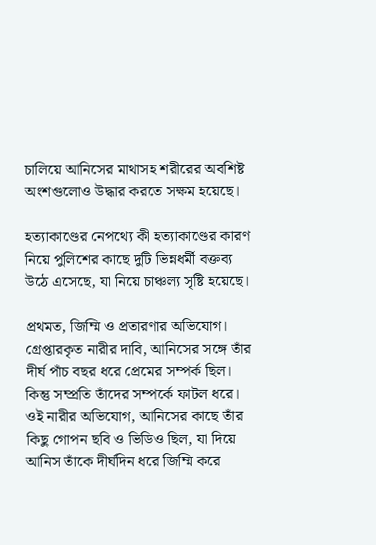চালিয়ে আনিসের মাথাসহ শরীরের অবশিষ্ট অংশগুলোও উদ্ধার করতে সক্ষম হয়েছে।

হত্যাকাণ্ডের নেপথ্যে কী হত্যাকাণ্ডের কারণ নিয়ে পুলিশের কাছে দুটি ভিন্নধর্মী বক্তব্য উঠে এসেছে, যা নিয়ে চাঞ্চল্য সৃষ্টি হয়েছে।

প্রথমত, জিম্মি ও প্রতারণার অভিযোগ। গ্রেপ্তারকৃত নারীর দাবি, আনিসের সঙ্গে তাঁর দীর্ঘ পাঁচ বছর ধরে প্রেমের সম্পর্ক ছিল। কিন্তু সম্প্রতি তাঁদের সম্পর্কে ফাটল ধরে। ওই নারীর অভিযোগ, আনিসের কাছে তাঁর কিছু গোপন ছবি ও ভিডিও ছিল, যা দিয়ে আনিস তাঁকে দীর্ঘদিন ধরে জিম্মি করে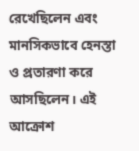রেখেছিলেন এবং মানসিকভাবে হেনস্তা ও প্রতারণা করে আসছিলেন। এই আক্রোশ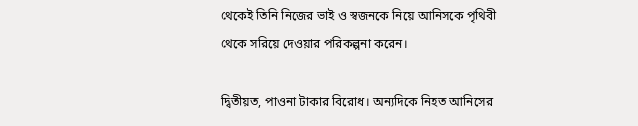থেকেই তিনি নিজের ভাই ও স্বজনকে নিয়ে আনিসকে পৃথিবী থেকে সরিয়ে দেওয়ার পরিকল্পনা করেন।

দ্বিতীয়ত, পাওনা টাকার বিরোধ। অন্যদিকে নিহত আনিসের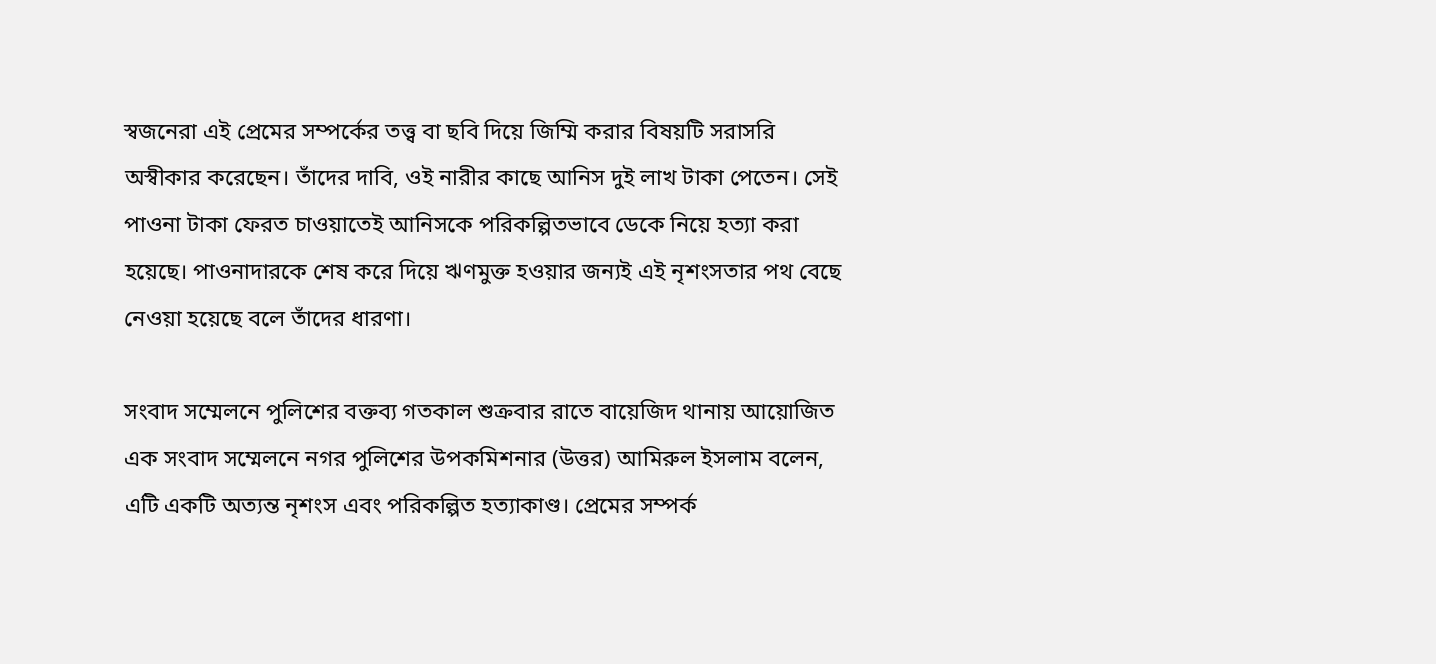স্বজনেরা এই প্রেমের সম্পর্কের তত্ত্ব বা ছবি দিয়ে জিম্মি করার বিষয়টি সরাসরি অস্বীকার করেছেন। তাঁদের দাবি, ওই নারীর কাছে আনিস দুই লাখ টাকা পেতেন। সেই পাওনা টাকা ফেরত চাওয়াতেই আনিসকে পরিকল্পিতভাবে ডেকে নিয়ে হত্যা করা হয়েছে। পাওনাদারকে শেষ করে দিয়ে ঋণমুক্ত হওয়ার জন্যই এই নৃশংসতার পথ বেছে নেওয়া হয়েছে বলে তাঁদের ধারণা।

সংবাদ সম্মেলনে পুলিশের বক্তব্য গতকাল শুক্রবার রাতে বায়েজিদ থানায় আয়োজিত এক সংবাদ সম্মেলনে নগর পুলিশের উপকমিশনার (উত্তর) আমিরুল ইসলাম বলেন, এটি একটি অত্যন্ত নৃশংস এবং পরিকল্পিত হত্যাকাণ্ড। প্রেমের সম্পর্ক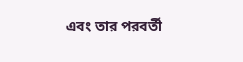এবং তার পরবর্তী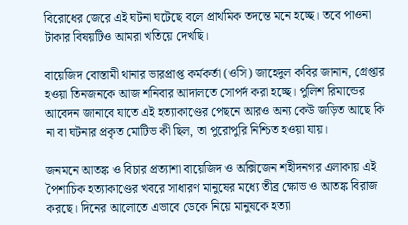বিরোধের জেরে এই ঘটনা ঘটেছে বলে প্রাথমিক তদন্তে মনে হচ্ছে। তবে পাওনা টাকার বিষয়টিও আমরা খতিয়ে দেখছি।

বায়েজিদ বোস্তামী থানার ভারপ্রাপ্ত কর্মকর্তা (ওসি) জাহেদুল কবির জানান, গ্রেপ্তার হওয়া তিনজনকে আজ শনিবার আদালতে সোপর্দ করা হচ্ছে। পুলিশ রিমান্ডের আবেদন জানাবে যাতে এই হত্যাকাণ্ডের পেছনে আরও অন্য কেউ জড়িত আছে কি না বা ঘটনার প্রকৃত মোটিভ কী ছিল, তা পুরোপুরি নিশ্চিত হওয়া যায়।

জনমনে আতঙ্ক ও বিচার প্রত্যাশা বায়েজিদ ও অক্সিজেন শহীদনগর এলাকায় এই পৈশাচিক হত্যাকাণ্ডের খবরে সাধারণ মানুষের মধ্যে তীব্র ক্ষোভ ও আতঙ্ক বিরাজ করছে। দিনের আলোতে এভাবে ডেকে নিয়ে মানুষকে হত্যা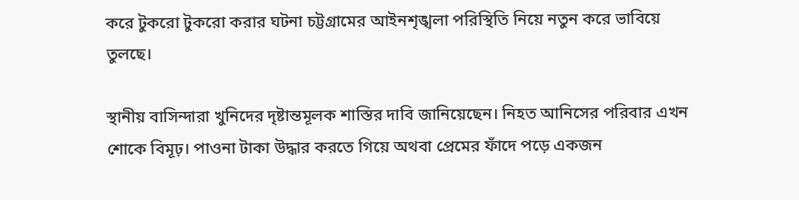করে টুকরো টুকরো করার ঘটনা চট্টগ্রামের আইনশৃঙ্খলা পরিস্থিতি নিয়ে নতুন করে ভাবিয়ে তুলছে।

স্থানীয় বাসিন্দারা খুনিদের দৃষ্টান্তমূলক শাস্তির দাবি জানিয়েছেন। নিহত আনিসের পরিবার এখন শোকে বিমূঢ়। পাওনা টাকা উদ্ধার করতে গিয়ে অথবা প্রেমের ফাঁদে পড়ে একজন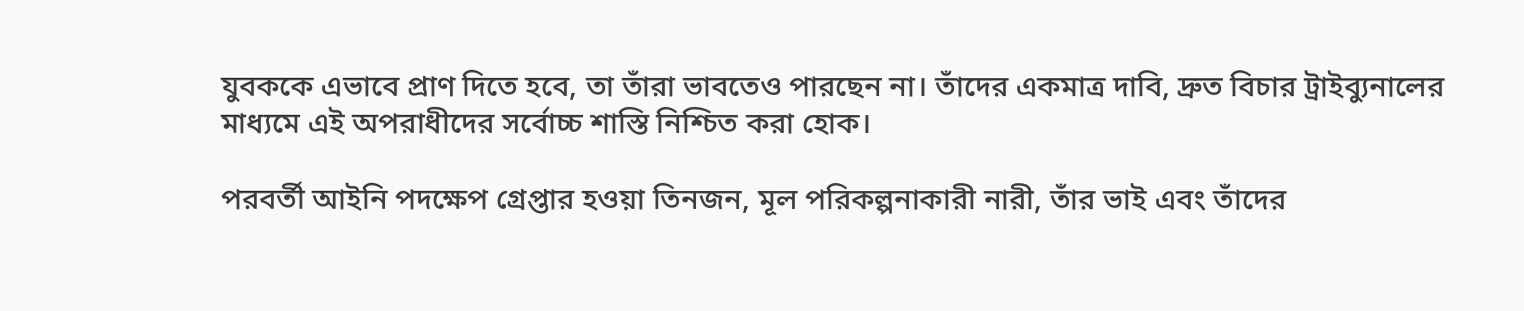যুবককে এভাবে প্রাণ দিতে হবে, তা তাঁরা ভাবতেও পারছেন না। তাঁদের একমাত্র দাবি, দ্রুত বিচার ট্রাইব্যুনালের মাধ্যমে এই অপরাধীদের সর্বোচ্চ শাস্তি নিশ্চিত করা হোক।

পরবর্তী আইনি পদক্ষেপ গ্রেপ্তার হওয়া তিনজন, মূল পরিকল্পনাকারী নারী, তাঁর ভাই এবং তাঁদের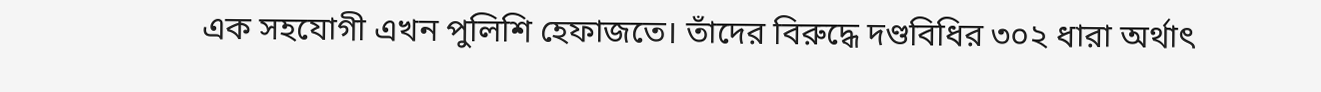এক সহযোগী এখন পুলিশি হেফাজতে। তাঁদের বিরুদ্ধে দণ্ডবিধির ৩০২ ধারা অর্থাৎ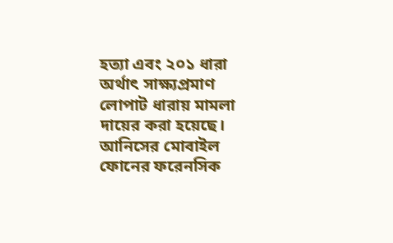হত্যা এবং ২০১ ধারা অর্থাৎ সাক্ষ্যপ্রমাণ লোপাট ধারায় মামলা দায়ের করা হয়েছে। আনিসের মোবাইল ফোনের ফরেনসিক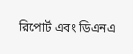রিপোর্ট এবং ডিএনএ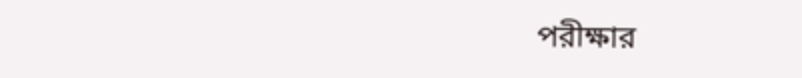পরীক্ষার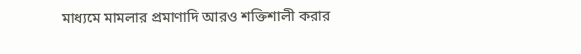মাধ্যমে মামলার প্রমাণাদি আরও শক্তিশালী করার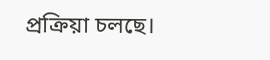প্রক্রিয়া চলছে।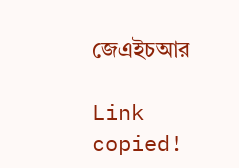জেএইচআর

Link copied!